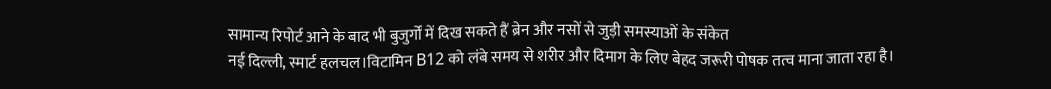सामान्य रिपोर्ट आने के बाद भी बुजुर्गों में दिख सकते हैं ब्रेन और नसों से जुड़ी समस्याओं के संकेत
नई दिल्ली, स्मार्ट हलचल।विटामिन B12 को लंबे समय से शरीर और दिमाग के लिए बेहद जरूरी पोषक तत्व माना जाता रहा है।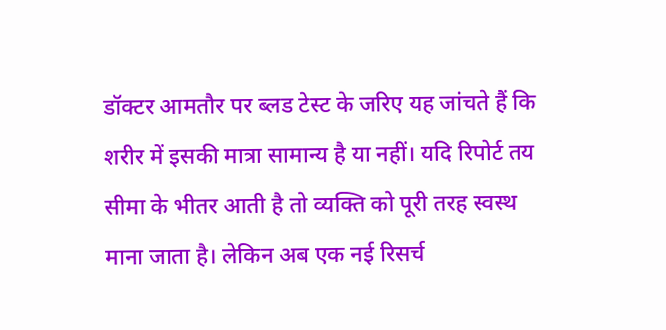डॉक्टर आमतौर पर ब्लड टेस्ट के जरिए यह जांचते हैं कि शरीर में इसकी मात्रा सामान्य है या नहीं। यदि रिपोर्ट तय सीमा के भीतर आती है तो व्यक्ति को पूरी तरह स्वस्थ माना जाता है। लेकिन अब एक नई रिसर्च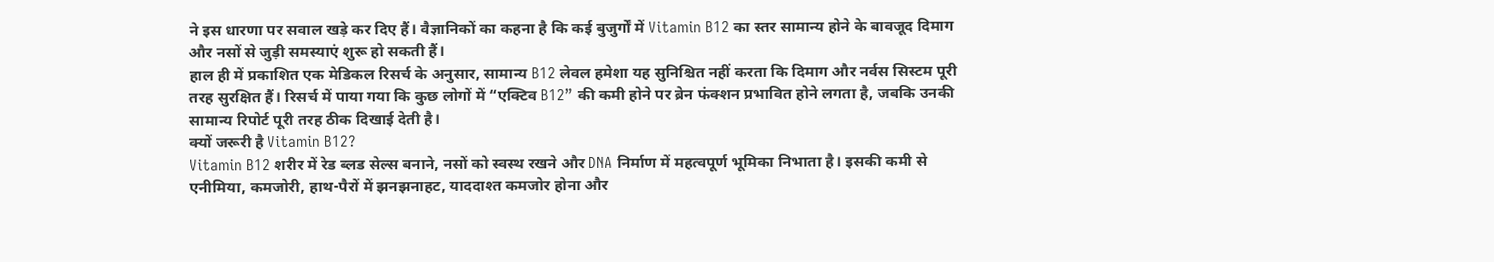ने इस धारणा पर सवाल खड़े कर दिए हैं। वैज्ञानिकों का कहना है कि कई बुजुर्गों में Vitamin B12 का स्तर सामान्य होने के बावजूद दिमाग और नसों से जुड़ी समस्याएं शुरू हो सकती हैं।
हाल ही में प्रकाशित एक मेडिकल रिसर्च के अनुसार, सामान्य B12 लेवल हमेशा यह सुनिश्चित नहीं करता कि दिमाग और नर्वस सिस्टम पूरी तरह सुरक्षित हैं। रिसर्च में पाया गया कि कुछ लोगों में “एक्टिव B12” की कमी होने पर ब्रेन फंक्शन प्रभावित होने लगता है, जबकि उनकी सामान्य रिपोर्ट पूरी तरह ठीक दिखाई देती है।
क्यों जरूरी है Vitamin B12?
Vitamin B12 शरीर में रेड ब्लड सेल्स बनाने, नसों को स्वस्थ रखने और DNA निर्माण में महत्वपूर्ण भूमिका निभाता है। इसकी कमी से एनीमिया, कमजोरी, हाथ-पैरों में झनझनाहट, याददाश्त कमजोर होना और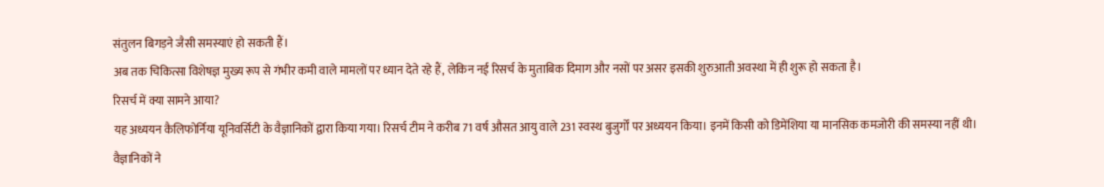संतुलन बिगड़ने जैसी समस्याएं हो सकती हैं।
अब तक चिकित्सा विशेषज्ञ मुख्य रूप से गंभीर कमी वाले मामलों पर ध्यान देते रहे हैं, लेकिन नई रिसर्च के मुताबिक दिमाग और नसों पर असर इसकी शुरुआती अवस्था में ही शुरू हो सकता है।
रिसर्च में क्या सामने आया?
यह अध्ययन कैलिफोर्निया यूनिवर्सिटी के वैज्ञानिकों द्वारा किया गया। रिसर्च टीम ने करीब 71 वर्ष औसत आयु वाले 231 स्वस्थ बुजुर्गों पर अध्ययन किया। इनमें किसी को डिमेंशिया या मानसिक कमजोरी की समस्या नहीं थी।
वैज्ञानिकों ने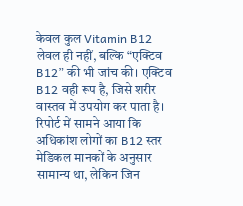केवल कुल Vitamin B12 लेवल ही नहीं, बल्कि “एक्टिव B12” की भी जांच की। एक्टिव B12 वही रूप है, जिसे शरीर वास्तव में उपयोग कर पाता है।
रिपोर्ट में सामने आया कि अधिकांश लोगों का B12 स्तर मेडिकल मानकों के अनुसार सामान्य था, लेकिन जिन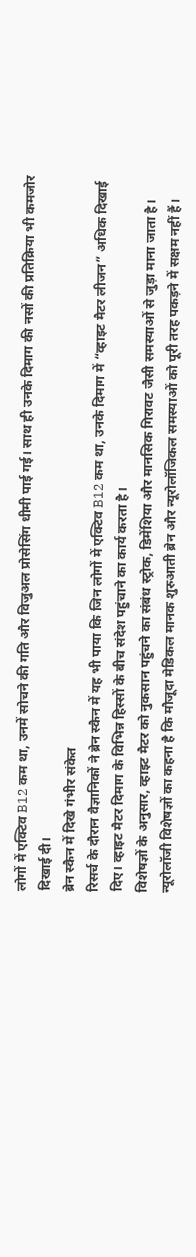लोगों में एक्टिव B12 कम था, उनमें सोचने की गति और विजुअल प्रोसेसिंग धीमी पाई गई। साथ ही उनके दिमाग की नसों की प्रतिक्रिया भी कमजोर दिखाई दी।
ब्रेन स्कैन में दिखे गंभीर संकेत
रिसर्च के दौरान वैज्ञानिकों ने ब्रेन स्कैन में यह भी पाया कि जिन लोगों में एक्टिव B12 कम था, उनके दिमाग में “व्हाइट मैटर लीजन” अधिक दिखाई दिए। व्हाइट मैटर दिमाग के विभिन्न हिस्सों के बीच संदेश पहुंचाने का कार्य करता है।
विशेषज्ञों के अनुसार, व्हाइट मैटर को नुकसान पहुंचने का संबंध स्ट्रोक, डिमेंशिया और मानसिक गिरावट जैसी समस्याओं से जुड़ा माना जाता है। न्यूरोलॉजी विशेषज्ञों का कहना है कि मौजूदा मेडिकल मानक शुरुआती ब्रेन और न्यूरोलॉजिकल समस्याओं को पूरी तरह पकड़ने में सक्षम नहीं हैं।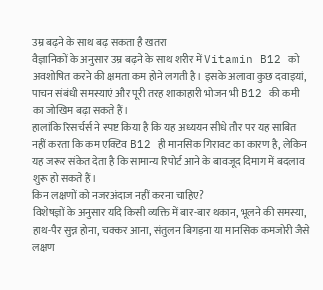उम्र बढ़ने के साथ बढ़ सकता है खतरा
वैज्ञानिकों के अनुसार उम्र बढ़ने के साथ शरीर में Vitamin B12 को अवशोषित करने की क्षमता कम होने लगती है। इसके अलावा कुछ दवाइयां, पाचन संबंधी समस्याएं और पूरी तरह शाकाहारी भोजन भी B12 की कमी का जोखिम बढ़ा सकते हैं।
हालांकि रिसर्चर्स ने स्पष्ट किया है कि यह अध्ययन सीधे तौर पर यह साबित नहीं करता कि कम एक्टिव B12 ही मानसिक गिरावट का कारण है, लेकिन यह जरूर संकेत देता है कि सामान्य रिपोर्ट आने के बावजूद दिमाग में बदलाव शुरू हो सकते हैं।
किन लक्षणों को नजरअंदाज नहीं करना चाहिए?
विशेषज्ञों के अनुसार यदि किसी व्यक्ति में बार-बार थकान, भूलने की समस्या, हाथ-पैर सुन्न होना, चक्कर आना, संतुलन बिगड़ना या मानसिक कमजोरी जैसे लक्षण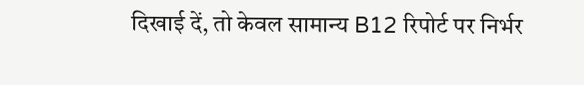दिखाई दें, तो केवल सामान्य B12 रिपोर्ट पर निर्भर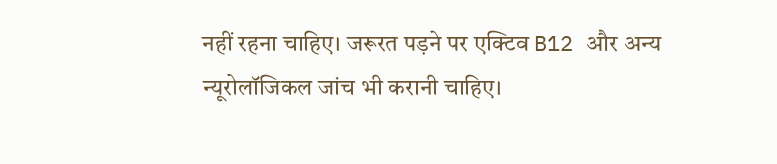नहीं रहना चाहिए। जरूरत पड़ने पर एक्टिव B12 और अन्य न्यूरोलॉजिकल जांच भी करानी चाहिए।